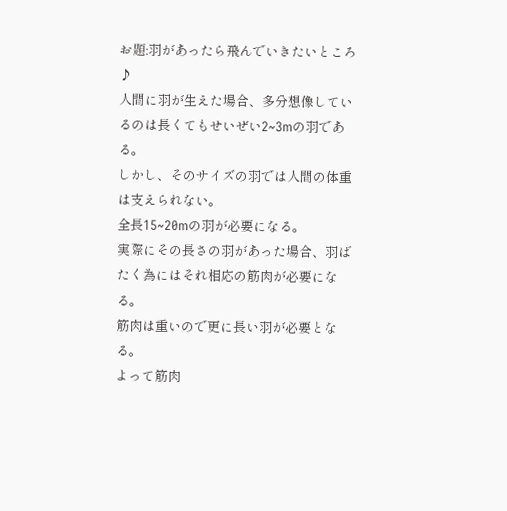お題:羽があったら飛んでいきたいところ♪
人間に羽が生えた場合、多分想像しているのは長くてもせいぜい2~3mの羽である。
しかし、そのサイズの羽では人間の体重は支えられない。
全長15~20mの羽が必要になる。
実際にその長さの羽があった場合、羽ばたく為にはそれ相応の筋肉が必要になる。
筋肉は重いので更に長い羽が必要となる。
よって筋肉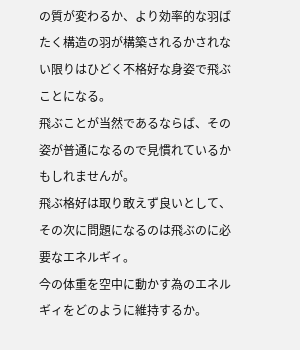の質が変わるか、より効率的な羽ばたく構造の羽が構築されるかされない限りはひどく不格好な身姿で飛ぶことになる。
飛ぶことが当然であるならば、その姿が普通になるので見慣れているかもしれませんが。
飛ぶ格好は取り敢えず良いとして、その次に問題になるのは飛ぶのに必要なエネルギィ。
今の体重を空中に動かす為のエネルギィをどのように維持するか。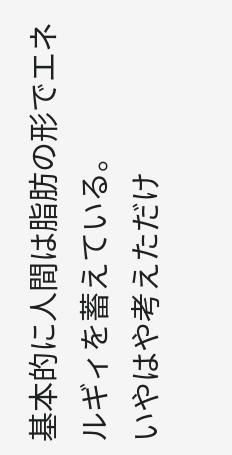基本的に人間は脂肪の形でエネルギィを蓄えている。
いやはや考えただけ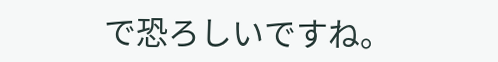で恐ろしいですね。